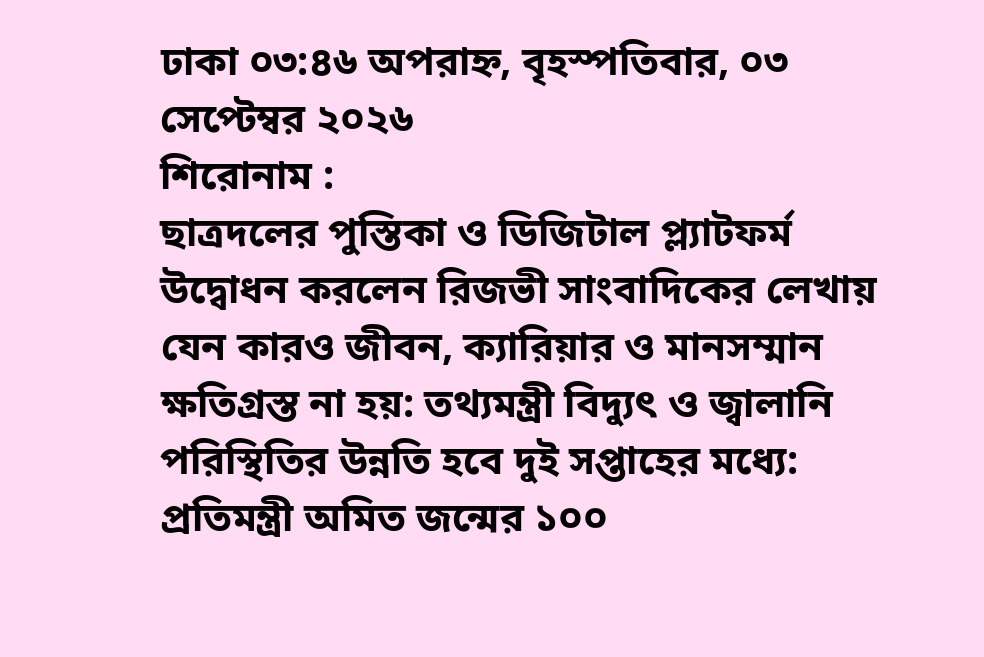ঢাকা ০৩:৪৬ অপরাহ্ন, বৃহস্পতিবার, ০৩ সেপ্টেম্বর ২০২৬
শিরোনাম :
ছাত্রদলের পুস্তিকা ও ডিজিটাল প্ল্যাটফর্ম উদ্বোধন করলেন রিজভী সাংবাদিকের লেখায় যেন কারও জীবন, ক্যারিয়ার ও মানসম্মান ক্ষতিগ্রস্ত না হয়: তথ্যমন্ত্রী বিদ্যুৎ ও জ্বালানি পরিস্থিতির উন্নতি হবে দুই সপ্তাহের মধ্যে: প্রতিমন্ত্রী অমিত জন্মের ১০০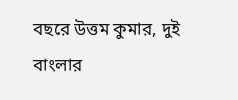বছরে উত্তম কুমার, দুই বাংলার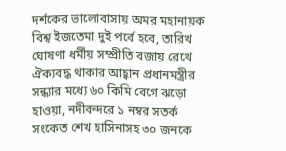দর্শকের ভালোবাসায় অমর মহানায়ক বিশ্ব ইজতেমা দুই পর্বে হবে, তারিখ ঘোষণা ধর্মীয় সম্প্রীতি বজায় রেখে ঐক্যবদ্ধ থাকার আহ্বান প্রধানমন্ত্রীর সন্ধ্যার মধ্যে ৬০ কিমি বেগে ঝড়ো হাওয়া, নদীবন্দরে ১ নম্বর সতর্ক সংকেত শেখ হাসিনাসহ ৩০ জনকে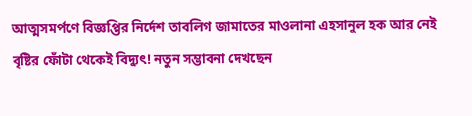আত্মসমর্পণে বিজ্ঞপ্তির নির্দেশ তাবলিগ জামাতের মাওলানা এহসানুল হক আর নেই বৃষ্টির ফোঁটা থেকেই বিদ্যুৎ! নতুন সম্ভাবনা দেখছেন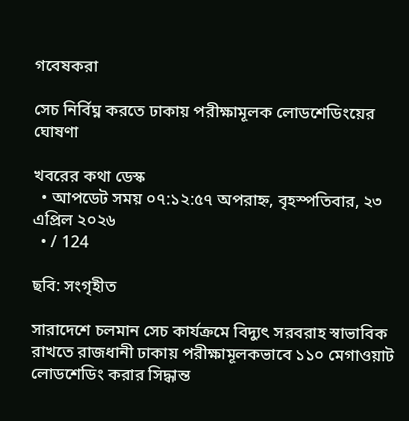গবেষকরা

সেচ নির্বিঘ্ন করতে ঢাকায় পরীক্ষামূলক লোডশেডিংয়ের ঘোষণা

খবরের কথা ডেস্ক
  • আপডেট সময় ০৭:১২:৫৭ অপরাহ্ন, বৃহস্পতিবার, ২৩ এপ্রিল ২০২৬
  • / 124

ছবি: সংগৃহীত

সারাদেশে চলমান সেচ কার্যক্রমে বিদ্যুৎ সরবরাহ স্বাভাবিক রাখতে রাজধানী ঢাকায় পরীক্ষামূলকভাবে ১১০ মেগাওয়াট লোডশেডিং করার সিদ্ধান্ত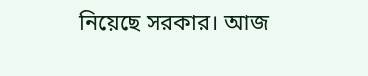নিয়েছে সরকার। আজ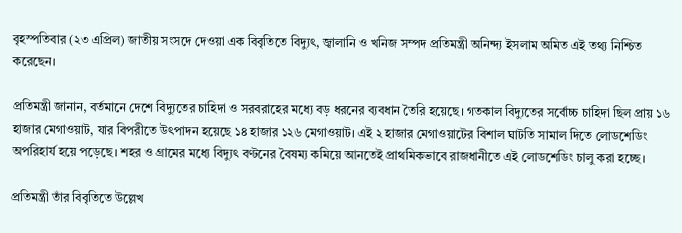বৃহস্পতিবার (২৩ এপ্রিল) জাতীয় সংসদে দেওয়া এক বিবৃতিতে বিদ্যুৎ, জ্বালানি ও খনিজ সম্পদ প্রতিমন্ত্রী অনিন্দ্য ইসলাম অমিত এই তথ্য নিশ্চিত করেছেন।

প্রতিমন্ত্রী জানান, বর্তমানে দেশে বিদ্যুতের চাহিদা ও সরবরাহের মধ্যে বড় ধরনের ব্যবধান তৈরি হয়েছে। গতকাল বিদ্যুতের সর্বোচ্চ চাহিদা ছিল প্রায় ১৬ হাজার মেগাওয়াট, যার বিপরীতে উৎপাদন হয়েছে ১৪ হাজার ১২৬ মেগাওয়াট। এই ২ হাজার মেগাওয়াটের বিশাল ঘাটতি সামাল দিতে লোডশেডিং অপরিহার্য হয়ে পড়েছে। শহর ও গ্রামের মধ্যে বিদ্যুৎ বণ্টনের বৈষম্য কমিয়ে আনতেই প্রাথমিকভাবে রাজধানীতে এই লোডশেডিং চালু করা হচ্ছে।

প্রতিমন্ত্রী তাঁর বিবৃতিতে উল্লেখ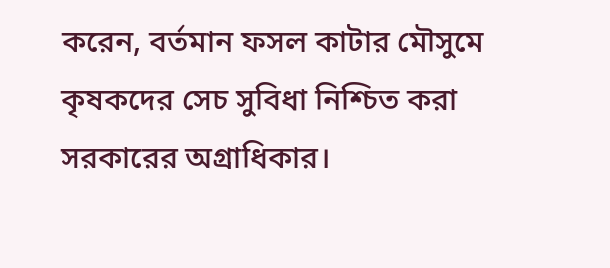করেন, বর্তমান ফসল কাটার মৌসুমে কৃষকদের সেচ সুবিধা নিশ্চিত করা সরকারের অগ্রাধিকার।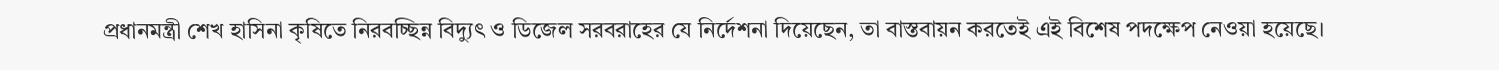প্রধানমন্ত্রী শেখ হাসিনা কৃষিতে নিরবচ্ছিন্ন বিদ্যুৎ ও ডিজেল সরবরাহের যে নির্দেশনা দিয়েছেন, তা বাস্তবায়ন করতেই এই বিশেষ পদক্ষেপ নেওয়া হয়েছে।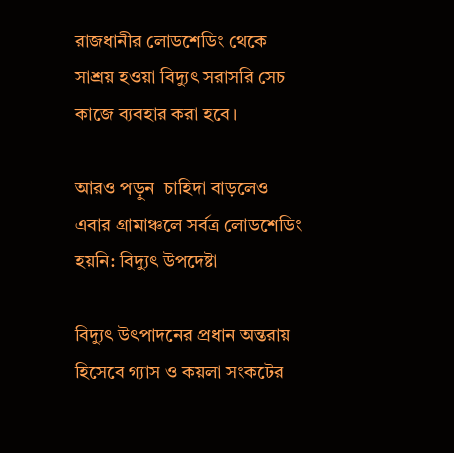রাজধানীর লোডশেডিং থেকে সাশ্রয় হওয়া বিদ্যুৎ সরাসরি সেচ কাজে ব্যবহার করা হবে।

আরও পড়ুন  চাহিদা বাড়লেও এবার গ্রামাঞ্চলে সর্বত্র লোডশেডিং হয়নি: বিদ্যুৎ উপদেষ্টা

বিদ্যুৎ উৎপাদনের প্রধান অন্তরায় হিসেবে গ্যাস ও কয়লা সংকটের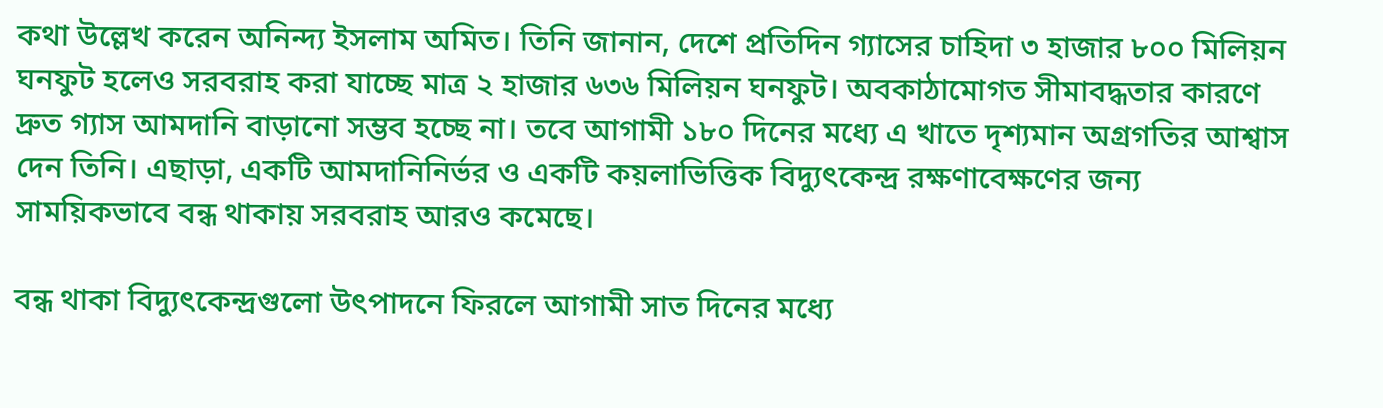কথা উল্লেখ করেন অনিন্দ্য ইসলাম অমিত। তিনি জানান, দেশে প্রতিদিন গ্যাসের চাহিদা ৩ হাজার ৮০০ মিলিয়ন ঘনফুট হলেও সরবরাহ করা যাচ্ছে মাত্র ২ হাজার ৬৩৬ মিলিয়ন ঘনফুট। অবকাঠামোগত সীমাবদ্ধতার কারণে দ্রুত গ্যাস আমদানি বাড়ানো সম্ভব হচ্ছে না। তবে আগামী ১৮০ দিনের মধ্যে এ খাতে দৃশ্যমান অগ্রগতির আশ্বাস দেন তিনি। এছাড়া, একটি আমদানিনির্ভর ও একটি কয়লাভিত্তিক বিদ্যুৎকেন্দ্র রক্ষণাবেক্ষণের জন্য সাময়িকভাবে বন্ধ থাকায় সরবরাহ আরও কমেছে।

বন্ধ থাকা বিদ্যুৎকেন্দ্রগুলো উৎপাদনে ফিরলে আগামী সাত দিনের মধ্যে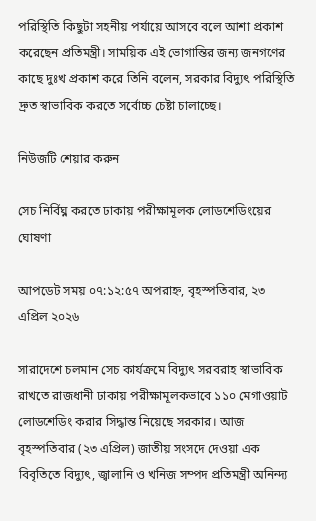পরিস্থিতি কিছুটা সহনীয় পর্যায়ে আসবে বলে আশা প্রকাশ করেছেন প্রতিমন্ত্রী। সাময়িক এই ভোগান্তির জন্য জনগণের কাছে দুঃখ প্রকাশ করে তিনি বলেন, সরকার বিদ্যুৎ পরিস্থিতি দ্রুত স্বাভাবিক করতে সর্বোচ্চ চেষ্টা চালাচ্ছে।

নিউজটি শেয়ার করুন

সেচ নির্বিঘ্ন করতে ঢাকায় পরীক্ষামূলক লোডশেডিংয়ের ঘোষণা

আপডেট সময় ০৭:১২:৫৭ অপরাহ্ন, বৃহস্পতিবার, ২৩ এপ্রিল ২০২৬

সারাদেশে চলমান সেচ কার্যক্রমে বিদ্যুৎ সরবরাহ স্বাভাবিক রাখতে রাজধানী ঢাকায় পরীক্ষামূলকভাবে ১১০ মেগাওয়াট লোডশেডিং করার সিদ্ধান্ত নিয়েছে সরকার। আজ বৃহস্পতিবার (২৩ এপ্রিল) জাতীয় সংসদে দেওয়া এক বিবৃতিতে বিদ্যুৎ, জ্বালানি ও খনিজ সম্পদ প্রতিমন্ত্রী অনিন্দ্য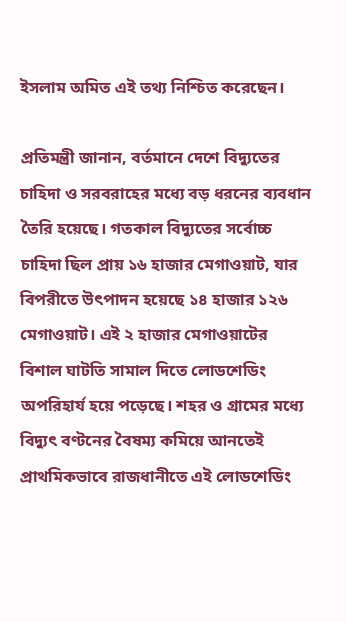ইসলাম অমিত এই তথ্য নিশ্চিত করেছেন।

প্রতিমন্ত্রী জানান, বর্তমানে দেশে বিদ্যুতের চাহিদা ও সরবরাহের মধ্যে বড় ধরনের ব্যবধান তৈরি হয়েছে। গতকাল বিদ্যুতের সর্বোচ্চ চাহিদা ছিল প্রায় ১৬ হাজার মেগাওয়াট, যার বিপরীতে উৎপাদন হয়েছে ১৪ হাজার ১২৬ মেগাওয়াট। এই ২ হাজার মেগাওয়াটের বিশাল ঘাটতি সামাল দিতে লোডশেডিং অপরিহার্য হয়ে পড়েছে। শহর ও গ্রামের মধ্যে বিদ্যুৎ বণ্টনের বৈষম্য কমিয়ে আনতেই প্রাথমিকভাবে রাজধানীতে এই লোডশেডিং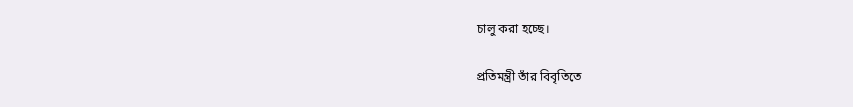চালু করা হচ্ছে।

প্রতিমন্ত্রী তাঁর বিবৃতিতে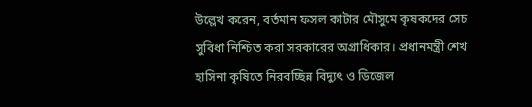উল্লেখ করেন, বর্তমান ফসল কাটার মৌসুমে কৃষকদের সেচ সুবিধা নিশ্চিত করা সরকারের অগ্রাধিকার। প্রধানমন্ত্রী শেখ হাসিনা কৃষিতে নিরবচ্ছিন্ন বিদ্যুৎ ও ডিজেল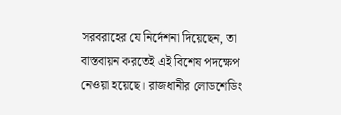সরবরাহের যে নির্দেশনা দিয়েছেন, তা বাস্তবায়ন করতেই এই বিশেষ পদক্ষেপ নেওয়া হয়েছে। রাজধানীর লোডশেডিং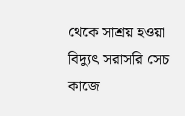থেকে সাশ্রয় হওয়া বিদ্যুৎ সরাসরি সেচ কাজে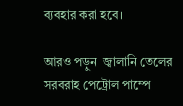ব্যবহার করা হবে।

আরও পড়ুন  জ্বালানি তেলের সরবরাহ পেট্রোল পাম্পে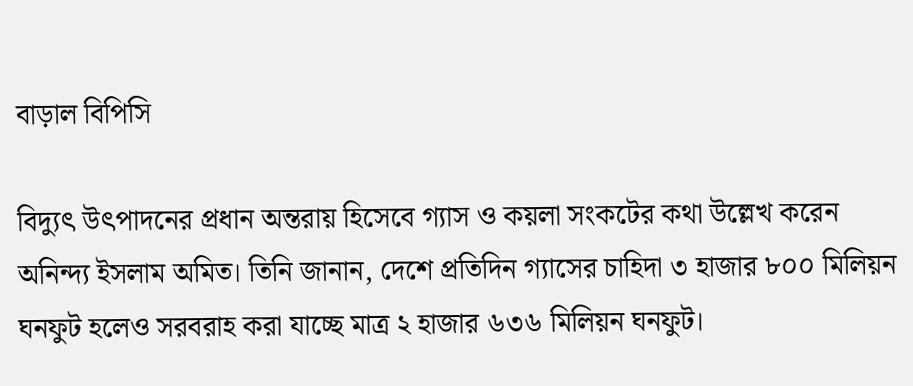বাড়াল বিপিসি

বিদ্যুৎ উৎপাদনের প্রধান অন্তরায় হিসেবে গ্যাস ও কয়লা সংকটের কথা উল্লেখ করেন অনিন্দ্য ইসলাম অমিত। তিনি জানান, দেশে প্রতিদিন গ্যাসের চাহিদা ৩ হাজার ৮০০ মিলিয়ন ঘনফুট হলেও সরবরাহ করা যাচ্ছে মাত্র ২ হাজার ৬৩৬ মিলিয়ন ঘনফুট।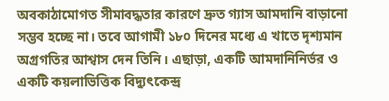অবকাঠামোগত সীমাবদ্ধতার কারণে দ্রুত গ্যাস আমদানি বাড়ানো সম্ভব হচ্ছে না। তবে আগামী ১৮০ দিনের মধ্যে এ খাতে দৃশ্যমান অগ্রগতির আশ্বাস দেন তিনি। এছাড়া, একটি আমদানিনির্ভর ও একটি কয়লাভিত্তিক বিদ্যুৎকেন্দ্র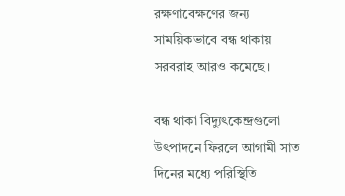রক্ষণাবেক্ষণের জন্য সাময়িকভাবে বন্ধ থাকায় সরবরাহ আরও কমেছে।

বন্ধ থাকা বিদ্যুৎকেন্দ্রগুলো উৎপাদনে ফিরলে আগামী সাত দিনের মধ্যে পরিস্থিতি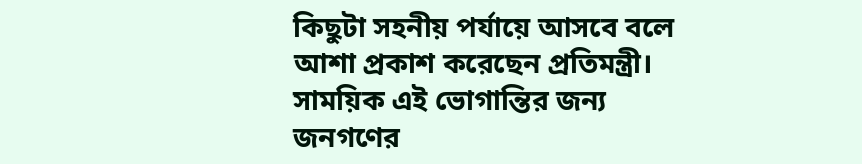কিছুটা সহনীয় পর্যায়ে আসবে বলে আশা প্রকাশ করেছেন প্রতিমন্ত্রী। সাময়িক এই ভোগান্তির জন্য জনগণের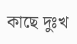কাছে দুঃখ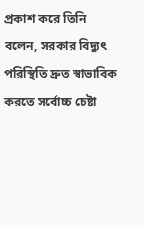প্রকাশ করে তিনি বলেন, সরকার বিদ্যুৎ পরিস্থিতি দ্রুত স্বাভাবিক করতে সর্বোচ্চ চেষ্টা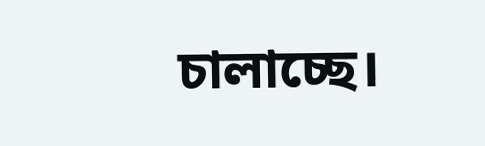চালাচ্ছে।